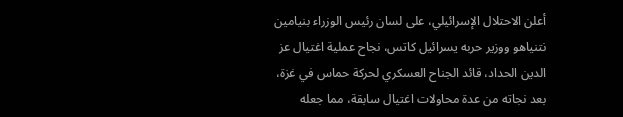أعلن الاحتلال الإسرائيلي، على لسان رئيس الوزراء بنيامين نتنياهو ووزير حربه يسرائيل كاتس، نجاح عملية اغتيال عز الدين الحداد، قائد الجناح العسكري لحركة حماس في غزة، بعد نجاته من عدة محاولات اغتيال سابقة، مما جعله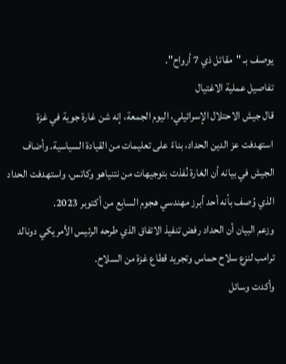يوصف بـ "مقاتل ذي 7 أرواح".
تفاصيل عملية الاغتيال
قال جيش الاحتلال الإسرائيلي، اليوم الجمعة، إنه شن غارة جوية في غزة استهدفت عز الدين الحداد، بناءً على تعليمات من القيادة السياسية. وأضاف الجيش في بيانه أن الغارة نُفذت بتوجيهات من نتنياهو وكاتس، واستهدفت الحداد الذي وُصف بأنه أحد أبرز مهندسي هجوم السابع من أكتوبر 2023.
وزعم البيان أن الحداد رفض تنفيذ الاتفاق الذي طرحه الرئيس الأمريكي دونالد ترامب لنزع سلاح حماس وتجريد قطاع غزة من السلاح.
وأكدت وسائل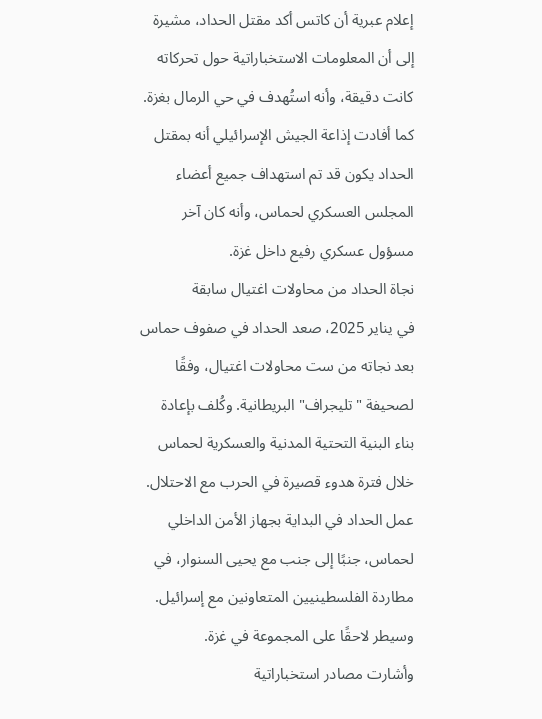إعلام عبرية أن كاتس أكد مقتل الحداد، مشيرة إلى أن المعلومات الاستخباراتية حول تحركاته كانت دقيقة، وأنه استُهدف في حي الرمال بغزة. كما أفادت إذاعة الجيش الإسرائيلي أنه بمقتل الحداد يكون قد تم استهداف جميع أعضاء المجلس العسكري لحماس، وأنه كان آخر مسؤول عسكري رفيع داخل غزة.
نجاة الحداد من محاولات اغتيال سابقة
في يناير 2025، صعد الحداد في صفوف حماس بعد نجاته من ست محاولات اغتيال، وفقًا لصحيفة "تليجراف" البريطانية. وكُلف بإعادة بناء البنية التحتية المدنية والعسكرية لحماس خلال فترة هدوء قصيرة في الحرب مع الاحتلال.
عمل الحداد في البداية بجهاز الأمن الداخلي لحماس، جنبًا إلى جنب مع يحيى السنوار، في مطاردة الفلسطينيين المتعاونين مع إسرائيل. وسيطر لاحقًا على المجموعة في غزة.
وأشارت مصادر استخباراتية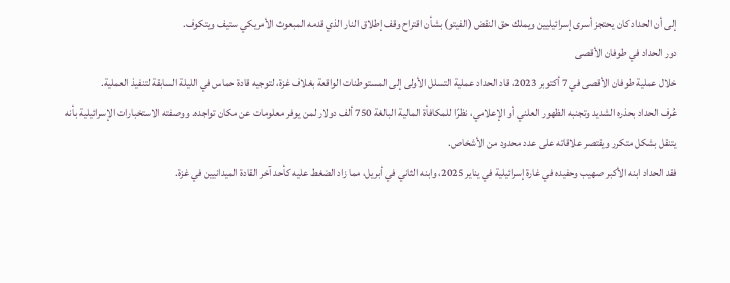إلى أن الحداد كان يحتجز أسرى إسرائيليين ويملك حق النقض (الفيتو) بشأن اقتراح وقف إطلاق النار الذي قدمه المبعوث الأمريكي ستيف ويتكوف.
دور الحداد في طوفان الأقصى
خلال عملية طوفان الأقصى في 7 أكتوبر 2023، قاد الحداد عملية التسلل الأولى إلى المستوطنات الواقعة بغلاف غزة، لتوجيه قادة حماس في الليلة السابقة لتنفيذ العملية.
عُرف الحداد بحذره الشديد وتجنبه الظهور العلني أو الإعلامي، نظرًا للمكافأة المالية البالغة 750 ألف دولار لمن يوفر معلومات عن مكان تواجده. ووصفته الاستخبارات الإسرائيلية بأنه يتنقل بشكل متكرر ويقتصر علاقاته على عدد محدود من الأشخاص.
فقد الحداد ابنه الأكبر صهيب وحفيده في غارة إسرائيلية في يناير 2025، وابنه الثاني في أبريل، مما زاد الضغط عليه كأحد آخر القادة الميدانيين في غزة.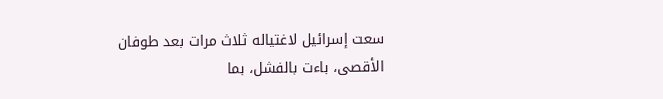سعت إسرائيل لاغتياله ثلاث مرات بعد طوفان الأقصى، باءت بالفشل، بما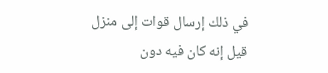في ذلك إرسال قوات إلى منزل قيل إنه كان فيه دون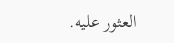العثور عليه.